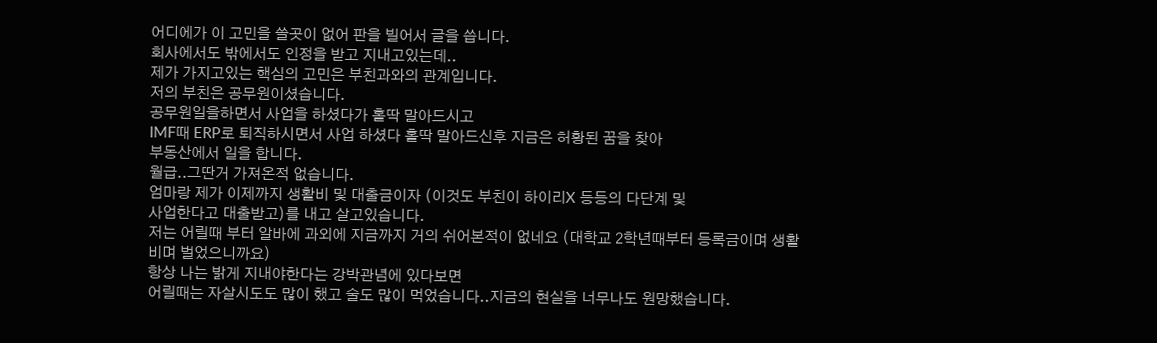어디에가 이 고민을 쓸곳이 없어 판을 빌어서 글을 씁니다.
회사에서도 밖에서도 인정을 받고 지내고있는데..
제가 가지고있는 핵심의 고민은 부친과와의 관계입니다.
저의 부친은 공무원이셨습니다.
공무원일을하면서 사업을 하셨다가 홀딱 말아드시고
IMF때 ERP로 퇴직하시면서 사업 하셨다 홀딱 말아드신후 지금은 허황된 꿈을 찾아
부동산에서 일을 합니다.
월급..그딴거 가져온적 없습니다.
엄마랑 제가 이제까지 생활비 및 대출금이자 (이것도 부친이 하이리X 등등의 다단계 및
사업한다고 대출받고)를 내고 살고있습니다.
저는 어릴때 부터 알바에 과외에 지금까지 거의 쉬어본적이 없네요 (대학교 2학년때부터 등록금이며 생활
비며 벌었으니까요)
항상 나는 밝게 지내야한다는 강박관념에 있다보면
어릴때는 자살시도도 많이 했고 술도 많이 먹었습니다..지금의 현실을 너무나도 원망했습니다.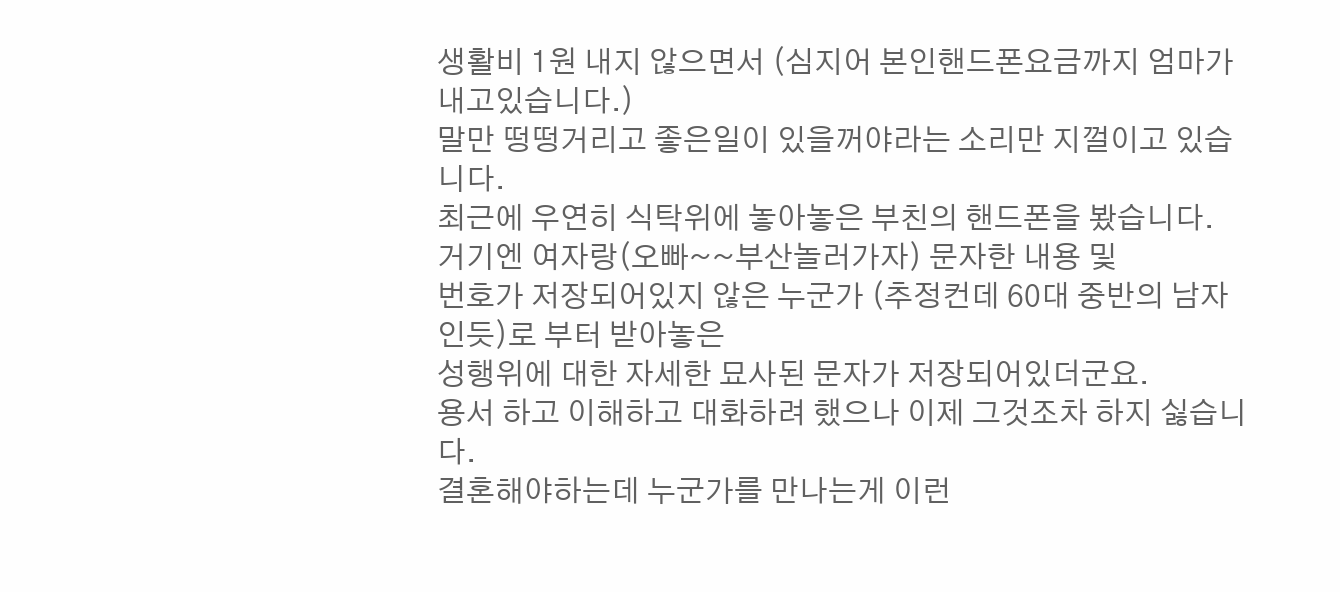생활비 1원 내지 않으면서 (심지어 본인핸드폰요금까지 엄마가 내고있습니다.)
말만 떵떵거리고 좋은일이 있을꺼야라는 소리만 지껄이고 있습니다.
최근에 우연히 식탁위에 놓아놓은 부친의 핸드폰을 봤습니다.
거기엔 여자랑(오빠~~부산놀러가자) 문자한 내용 및
번호가 저장되어있지 않은 누군가 (추정컨데 60대 중반의 남자인듯)로 부터 받아놓은
성행위에 대한 자세한 묘사된 문자가 저장되어있더군요.
용서 하고 이해하고 대화하려 했으나 이제 그것조차 하지 싫습니다.
결혼해야하는데 누군가를 만나는게 이런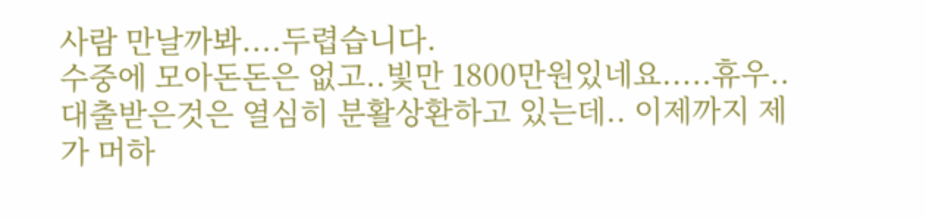사람 만날까봐....두렵습니다.
수중에 모아돈돈은 없고..빛만 1800만원있네요.....휴우..
대출받은것은 열심히 분활상환하고 있는데.. 이제까지 제가 머하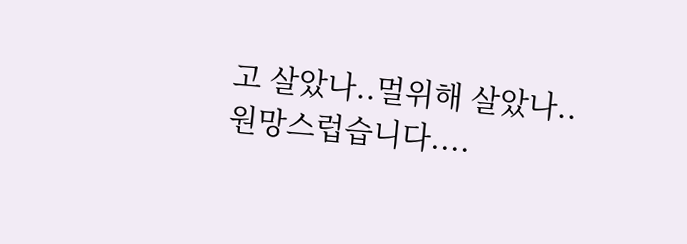고 살았나..멀위해 살았나..
원망스럽습니다....